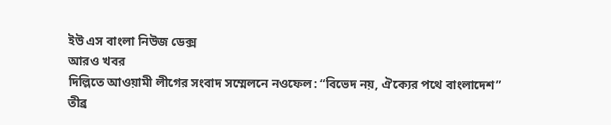ইউ এস বাংলা নিউজ ডেক্স
আরও খবর
দিল্লিতে আওয়ামী লীগের সংবাদ সম্মেলনে নওফেল: “বিভেদ নয়, ঐক্যের পথে বাংলাদেশ”
তীব্র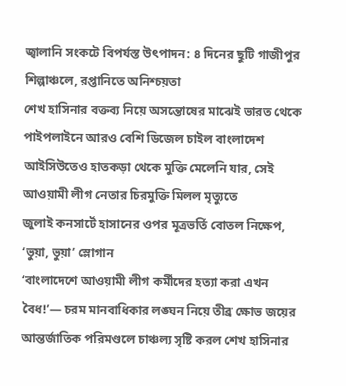জ্বালানি সংকটে বিপর্যস্ত উৎপাদন: ৪ দিনের ছুটি গাজীপুর শিল্পাঞ্চলে, রপ্তানিতে অনিশ্চয়তা
শেখ হাসিনার বক্তব্য নিয়ে অসন্তোষের মাঝেই ভারত থেকে পাইপলাইনে আরও বেশি ডিজেল চাইল বাংলাদেশ
আইসিউতেও হাতকড়া থেকে মুক্তি মেলেনি যার, সেই আওয়ামী লীগ নেতার চিরমুক্তি মিলল মৃত্যুতে
জুলাই কনসার্টে হাসানের ওপর মূত্রভর্তি বোতল নিক্ষেপ, ‘ভুয়া, ভুয়া’ স্লোগান
‘বাংলাদেশে আওয়ামী লীগ কর্মীদের হত্যা করা এখন বৈধ!’— চরম মানবাধিকার লঙ্ঘন নিয়ে তীব্র ক্ষোভ জয়ের
আন্তর্জাতিক পরিমণ্ডলে চাঞ্চল্য সৃষ্টি করল শেখ হাসিনার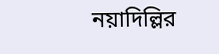নয়াদিল্লির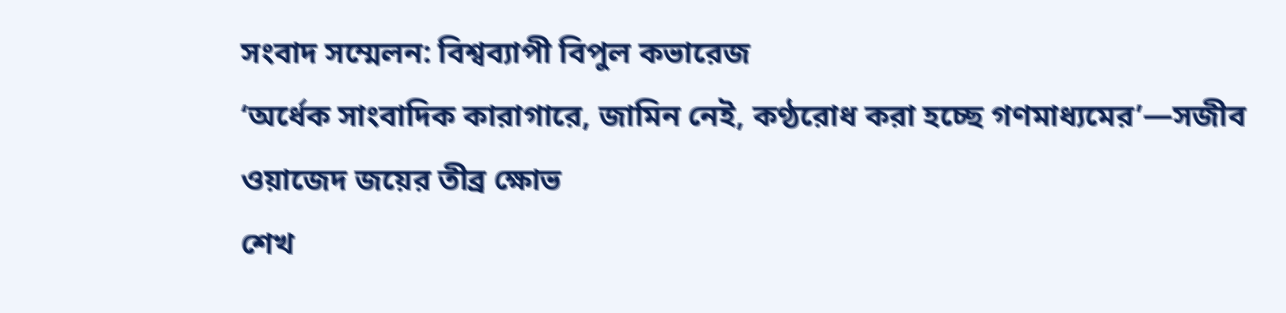সংবাদ সম্মেলন: বিশ্বব্যাপী বিপুল কভারেজ
‘অর্ধেক সাংবাদিক কারাগারে, জামিন নেই, কণ্ঠরোধ করা হচ্ছে গণমাধ্যমের’—সজীব ওয়াজেদ জয়ের তীব্র ক্ষোভ
শেখ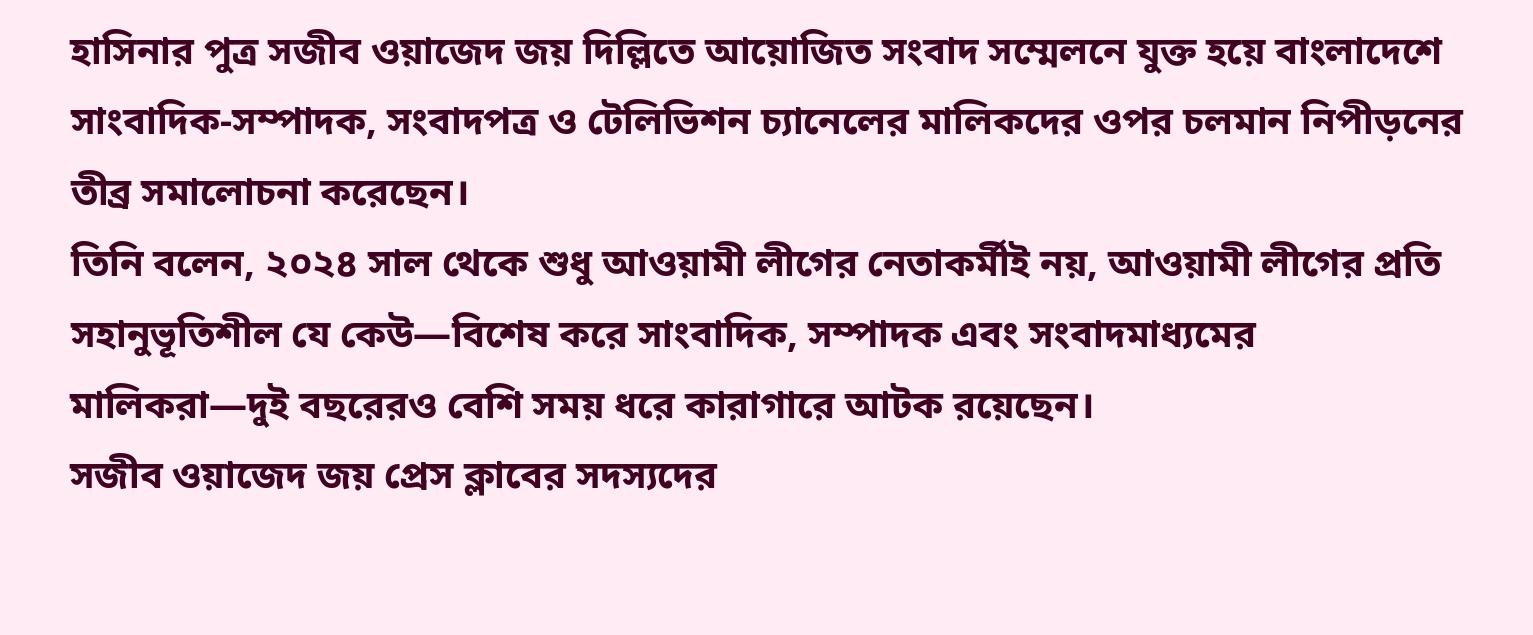হাসিনার পুত্র সজীব ওয়াজেদ জয় দিল্লিতে আয়োজিত সংবাদ সম্মেলনে যুক্ত হয়ে বাংলাদেশে সাংবাদিক-সম্পাদক, সংবাদপত্র ও টেলিভিশন চ্যানেলের মালিকদের ওপর চলমান নিপীড়নের তীব্র সমালোচনা করেছেন।
তিনি বলেন, ২০২৪ সাল থেকে শুধু আওয়ামী লীগের নেতাকর্মীই নয়, আওয়ামী লীগের প্রতি সহানুভূতিশীল যে কেউ—বিশেষ করে সাংবাদিক, সম্পাদক এবং সংবাদমাধ্যমের মালিকরা—দুই বছরেরও বেশি সময় ধরে কারাগারে আটক রয়েছেন।
সজীব ওয়াজেদ জয় প্রেস ক্লাবের সদস্যদের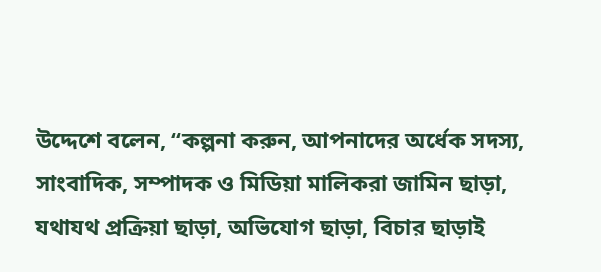উদ্দেশে বলেন, “কল্পনা করুন, আপনাদের অর্ধেক সদস্য, সাংবাদিক, সম্পাদক ও মিডিয়া মালিকরা জামিন ছাড়া, যথাযথ প্রক্রিয়া ছাড়া, অভিযোগ ছাড়া, বিচার ছাড়াই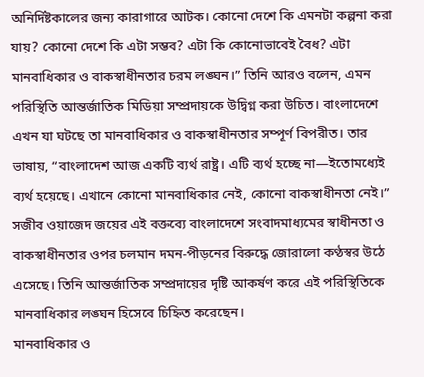অনির্দিষ্টকালের জন্য কারাগারে আটক। কোনো দেশে কি এমনটা কল্পনা করা যায়? কোনো দেশে কি এটা সম্ভব? এটা কি কোনোভাবেই বৈধ? এটা
মানবাধিকার ও বাকস্বাধীনতার চরম লঙ্ঘন।” তিনি আরও বলেন, এমন পরিস্থিতি আন্তর্জাতিক মিডিয়া সম্প্রদায়কে উদ্বিগ্ন করা উচিত। বাংলাদেশে এখন যা ঘটছে তা মানবাধিকার ও বাকস্বাধীনতার সম্পূর্ণ বিপরীত। তার ভাষায়, “বাংলাদেশ আজ একটি ব্যর্থ রাষ্ট্র। এটি ব্যর্থ হচ্ছে না—ইতোমধ্যেই ব্যর্থ হয়েছে। এখানে কোনো মানবাধিকার নেই, কোনো বাকস্বাধীনতা নেই।” সজীব ওয়াজেদ জয়ের এই বক্তব্যে বাংলাদেশে সংবাদমাধ্যমের স্বাধীনতা ও বাকস্বাধীনতার ওপর চলমান দমন-পীড়নের বিরুদ্ধে জোরালো কণ্ঠস্বর উঠে এসেছে। তিনি আন্তর্জাতিক সম্প্রদায়ের দৃষ্টি আকর্ষণ করে এই পরিস্থিতিকে মানবাধিকার লঙ্ঘন হিসেবে চিহ্নিত করেছেন।
মানবাধিকার ও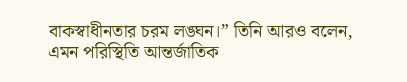বাকস্বাধীনতার চরম লঙ্ঘন।” তিনি আরও বলেন, এমন পরিস্থিতি আন্তর্জাতিক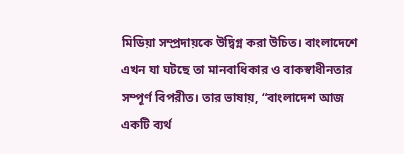মিডিয়া সম্প্রদায়কে উদ্বিগ্ন করা উচিত। বাংলাদেশে এখন যা ঘটছে তা মানবাধিকার ও বাকস্বাধীনতার সম্পূর্ণ বিপরীত। তার ভাষায়, “বাংলাদেশ আজ একটি ব্যর্থ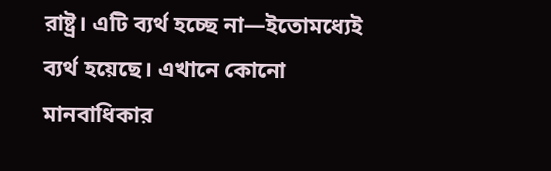রাষ্ট্র। এটি ব্যর্থ হচ্ছে না—ইতোমধ্যেই ব্যর্থ হয়েছে। এখানে কোনো মানবাধিকার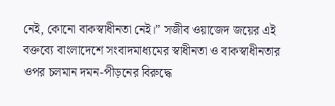নেই, কোনো বাকস্বাধীনতা নেই।” সজীব ওয়াজেদ জয়ের এই বক্তব্যে বাংলাদেশে সংবাদমাধ্যমের স্বাধীনতা ও বাকস্বাধীনতার ওপর চলমান দমন-পীড়নের বিরুদ্ধে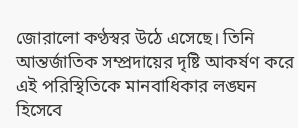জোরালো কণ্ঠস্বর উঠে এসেছে। তিনি আন্তর্জাতিক সম্প্রদায়ের দৃষ্টি আকর্ষণ করে এই পরিস্থিতিকে মানবাধিকার লঙ্ঘন হিসেবে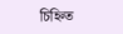চিহ্নিত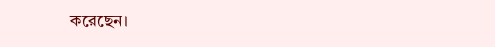করেছেন।